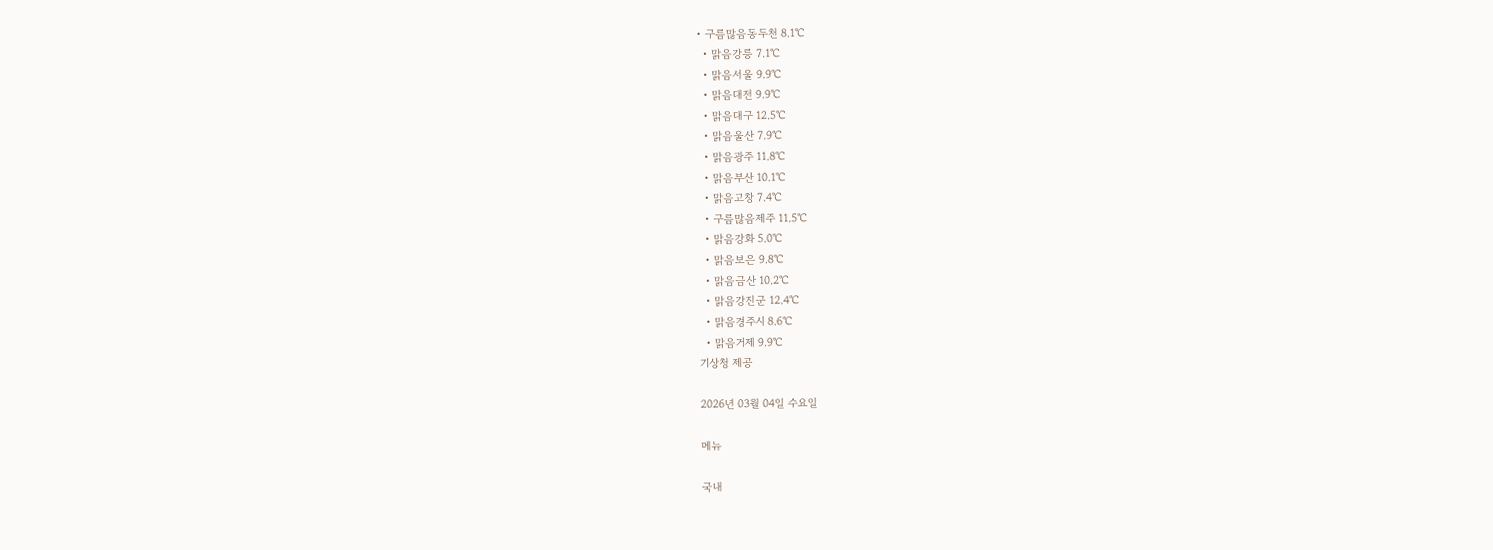• 구름많음동두천 8.1℃
  • 맑음강릉 7.1℃
  • 맑음서울 9.9℃
  • 맑음대전 9.9℃
  • 맑음대구 12.5℃
  • 맑음울산 7.9℃
  • 맑음광주 11.8℃
  • 맑음부산 10.1℃
  • 맑음고창 7.4℃
  • 구름많음제주 11.5℃
  • 맑음강화 5.0℃
  • 맑음보은 9.8℃
  • 맑음금산 10.2℃
  • 맑음강진군 12.4℃
  • 맑음경주시 8.6℃
  • 맑음거제 9.9℃
기상청 제공

2026년 03월 04일 수요일

메뉴

국내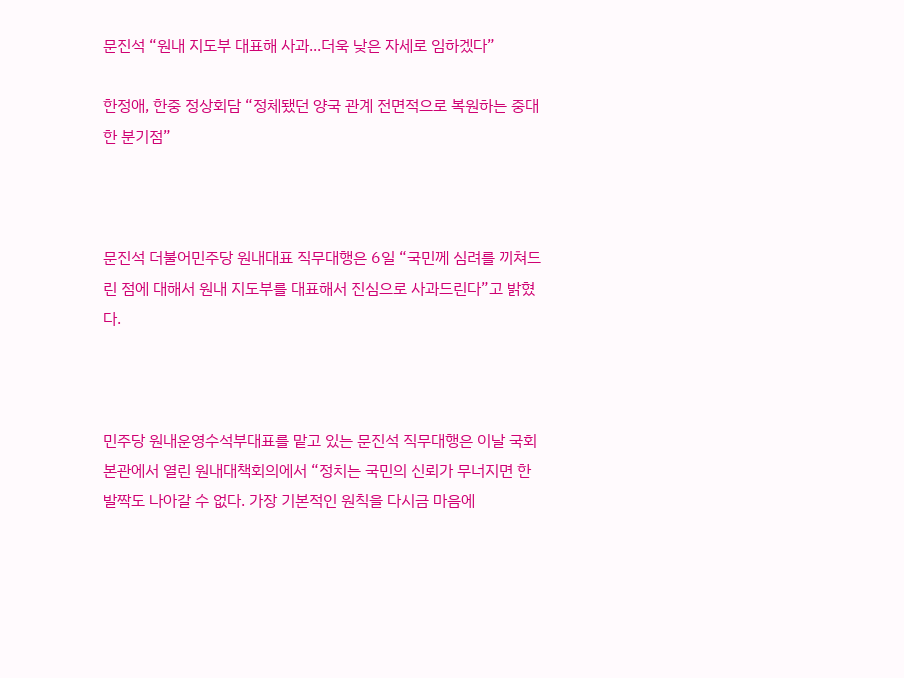문진석 “원내 지도부 대표해 사과...더욱 낮은 자세로 임하겠다”

한정애, 한중 정상회담 “정체됐던 양국 관계 전면적으로 복원하는 중대한 분기점”



문진석 더불어민주당 원내대표 직무대행은 6일 “국민께 심려를 끼쳐드린 점에 대해서 원내 지도부를 대표해서 진심으로 사과드린다”고 밝혔다.



민주당 원내운영수석부대표를 맡고 있는 문진석 직무대행은 이날 국회 본관에서 열린 원내대책회의에서 “정치는 국민의 신뢰가 무너지면 한 발짝도 나아갈 수 없다. 가장 기본적인 원칙을 다시금 마음에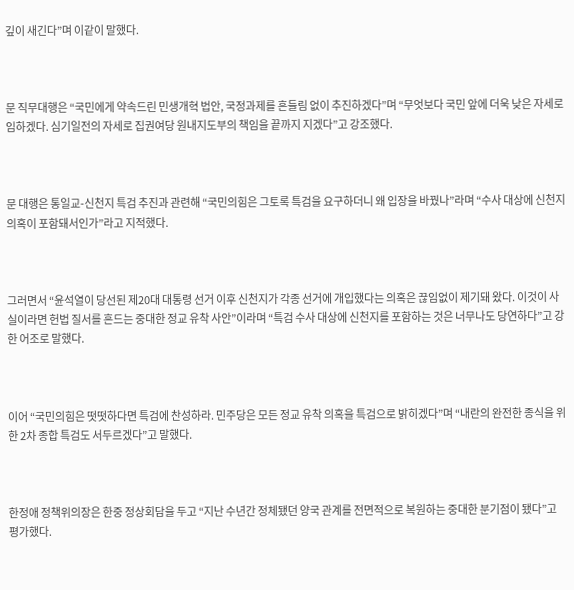깊이 새긴다”며 이같이 말했다.



문 직무대행은 “국민에게 약속드린 민생개혁 법안, 국정과제를 흔들림 없이 추진하겠다”며 “무엇보다 국민 앞에 더욱 낮은 자세로 임하겠다. 심기일전의 자세로 집권여당 원내지도부의 책임을 끝까지 지겠다”고 강조했다.



문 대행은 통일교-신천지 특검 추진과 관련해 “국민의힘은 그토록 특검을 요구하더니 왜 입장을 바꿨나”라며 “수사 대상에 신천지 의혹이 포함돼서인가”라고 지적했다.



그러면서 “윤석열이 당선된 제20대 대통령 선거 이후 신천지가 각종 선거에 개입했다는 의혹은 끊임없이 제기돼 왔다. 이것이 사실이라면 헌법 질서를 흔드는 중대한 정교 유착 사안”이라며 “특검 수사 대상에 신천지를 포함하는 것은 너무나도 당연하다”고 강한 어조로 말했다.



이어 “국민의힘은 떳떳하다면 특검에 찬성하라. 민주당은 모든 정교 유착 의혹을 특검으로 밝히겠다”며 “내란의 완전한 종식을 위한 2차 종합 특검도 서두르겠다”고 말했다.



한정애 정책위의장은 한중 정상회담을 두고 “지난 수년간 정체됐던 양국 관계를 전면적으로 복원하는 중대한 분기점이 됐다”고 평가했다.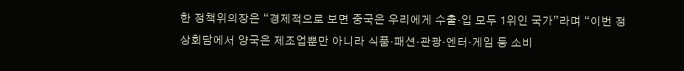한 정책위의장은 “경제적으로 보면 중국은 우리에게 수출·입 모두 1위인 국가”라며 “이번 정상회담에서 양국은 제조업뿐만 아니라 식품·패션·관광·엔터·게임 등 소비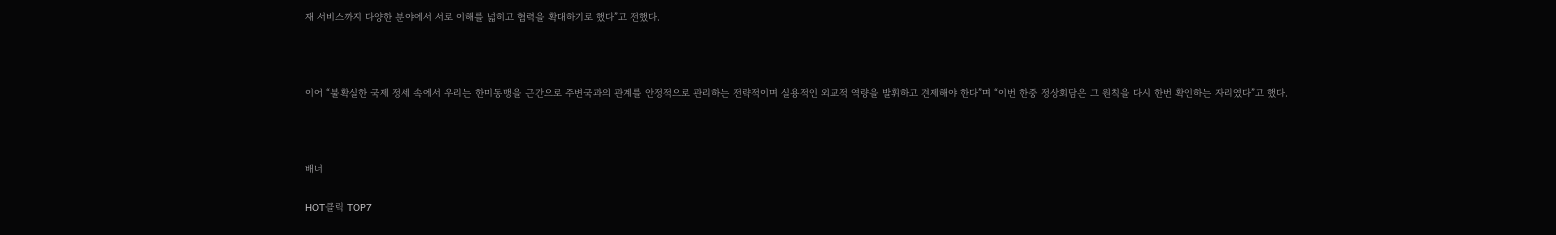재 서비스까지 다양한 분야에서 서로 이해를 넓히고 협력을 확대하기로 했다”고 전했다.



이어 “불확실한 국제 정세 속에서 우리는 한미동맹을 근간으로 주변국과의 관계를 안정적으로 관리하는 전략적이며 실용적인 외교적 역량을 발휘하고 견제해야 한다”며 “이번 한중 정상회담은 그 원칙을 다시 한번 확인하는 자리였다”고 했다.



배너

HOT클릭 TOP7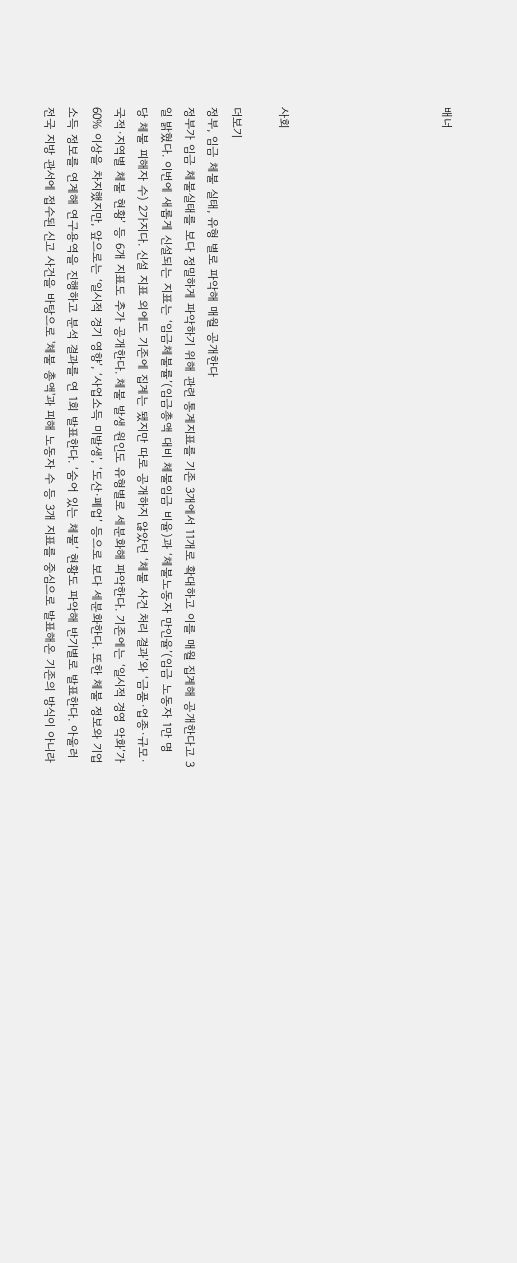배너






사회

더보기
정부, 임금 체불 실태, 유형 별로 파악해 매월 공개한다
정부가 임금 체불실태를 보다 정밀하게 파악하기 위해 관련 통계지표를 기존 3개에서 11개로 확대하고 이를 매월 집계해 공개한다고 3일 밝혔다. 이번에 새롭게 신설되는 지표는 ‘임금체불률’(임금총액 대비 체불임금 비율)과 ‘체불노동자 만인율’(임금 노동자 1만 명 당 체불 피해자 수) 2가지다. 신설 지표 외에도 기존에 집계는 됐지만 따로 공개하지 않았던 ‘체불 사건 처리 결과’와 ‘금품·업종·규모·국적·지역별 체불 현황’ 등 6개 지표도 추가 공개한다. 체불 발생 원인도 유형별로 세분화해 파악한다. 기존에는 ‘일시적 경영 악화’가 60% 이상을 차지했지만, 앞으로는 ‘일시적 경기 영향’, ‘사업소득 미발생’, ‘도산·폐업’ 등으로 보다 세분화한다. 또한 체불 정보와 기업 소득 정보를 연계해 연구용역을 진행하고 분석 결과를 연 1회 발표한다. ‘숨어 있는 체불’ 현황도 파악해 반기별로 발표한다. 아울러 전국 지방 관서에 접수된 신고 사건을 바탕으로 '체불 총액'과 피해 노동자 수 등 3개 지표를 중심으로 발표해온 기존의 방식이 아니라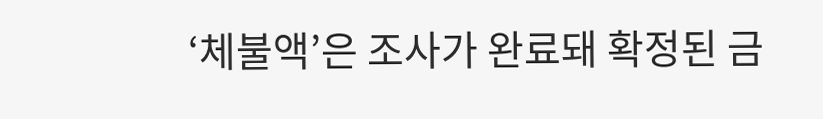‘체불액’은 조사가 완료돼 확정된 금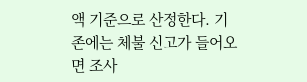액 기준으로 산정한다. 기존에는 체불 신고가 들어오면 조사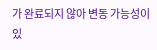가 완료되지 않아 변동 가능성이 있